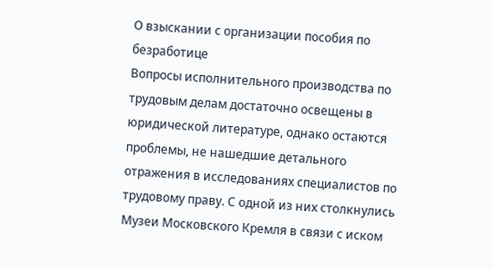О взыскании с организации пособия по безработице
Вопросы исполнительного производства по трудовым делам достаточно освещены в юридической литературе, однако остаются проблемы, не нашедшие детального отражения в исследованиях специалистов по трудовому праву. С одной из них столкнулись Музеи Московского Кремля в связи с иском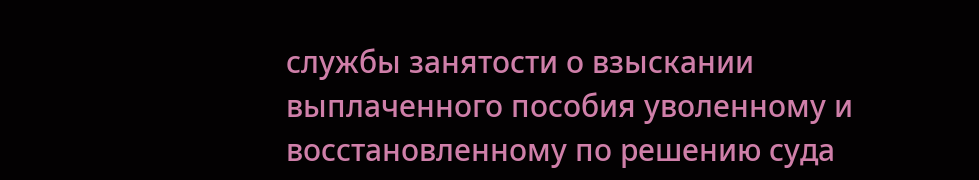службы занятости о взыскании выплаченного пособия уволенному и восстановленному по решению суда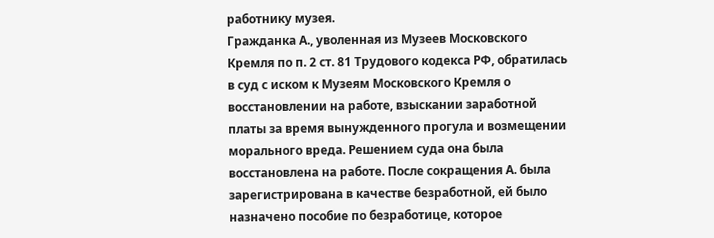работнику музея.
Гражданка А., уволенная из Музеев Московского Кремля по п. 2 ст. 81 Трудового кодекса РФ, обратилась в суд с иском к Музеям Московского Кремля о восстановлении на работе, взыскании заработной платы за время вынужденного прогула и возмещении морального вреда. Решением суда она была восстановлена на работе. После сокращения А. была зарегистрирована в качестве безработной, ей было назначено пособие по безработице, которое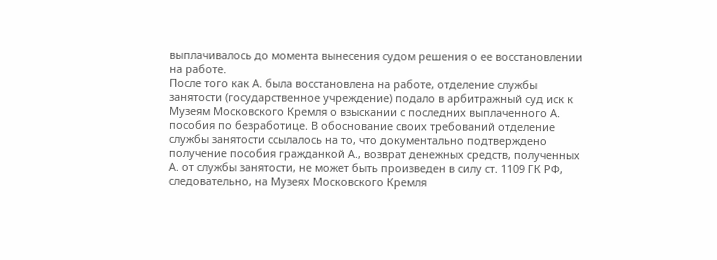выплачивалось до момента вынесения судом решения о ее восстановлении на работе.
После того как А. была восстановлена на работе, отделение службы занятости (государственное учреждение) подало в арбитражный суд иск к Музеям Московского Кремля о взыскании с последних выплаченного А. пособия по безработице. В обоснование своих требований отделение службы занятости ссылалось на то, что документально подтверждено получение пособия гражданкой А., возврат денежных средств, полученных А. от службы занятости, не может быть произведен в силу ст. 1109 ГК РФ, следовательно, на Музеях Московского Кремля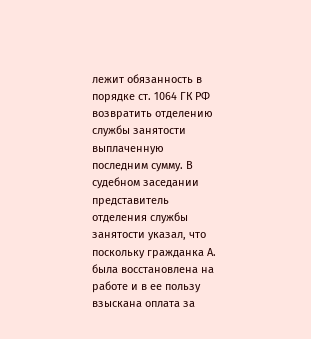лежит обязанность в порядке ст. 1064 ГК РФ возвратить отделению службы занятости выплаченную последним сумму. В судебном заседании представитель отделения службы занятости указал, что поскольку гражданка А. была восстановлена на работе и в ее пользу взыскана оплата за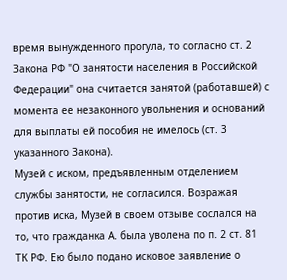время вынужденного прогула, то согласно ст. 2 Закона РФ "О занятости населения в Российской Федерации" она считается занятой (работавшей) с момента ее незаконного увольнения и оснований для выплаты ей пособия не имелось (ст. 3 указанного Закона).
Музей с иском, предъявленным отделением службы занятости, не согласился. Возражая против иска, Музей в своем отзыве сослался на то, что гражданка А. была уволена по п. 2 ст. 81 ТК РФ. Ею было подано исковое заявление о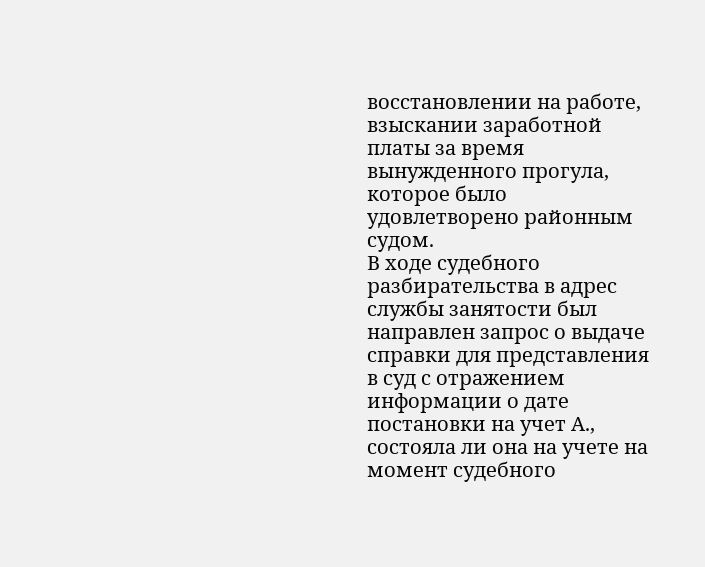восстановлении на работе, взыскании заработной платы за время вынужденного прогула, которое было удовлетворено районным судом.
В ходе судебного разбирательства в адрес службы занятости был направлен запрос о выдаче справки для представления в суд с отражением информации о дате постановки на учет А., состояла ли она на учете на момент судебного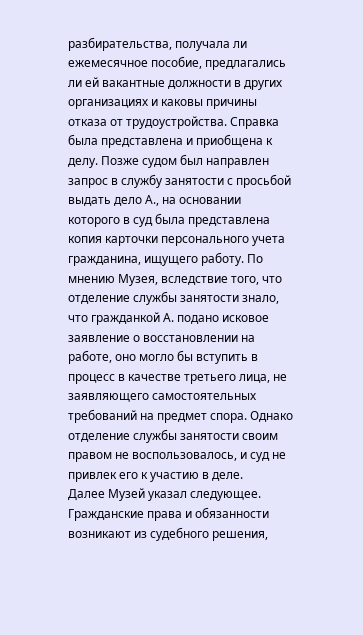разбирательства, получала ли ежемесячное пособие, предлагались ли ей вакантные должности в других организациях и каковы причины отказа от трудоустройства. Справка была представлена и приобщена к делу. Позже судом был направлен запрос в службу занятости с просьбой выдать дело А., на основании которого в суд была представлена копия карточки персонального учета гражданина, ищущего работу. По мнению Музея, вследствие того, что отделение службы занятости знало, что гражданкой А. подано исковое заявление о восстановлении на работе, оно могло бы вступить в процесс в качестве третьего лица, не заявляющего самостоятельных требований на предмет спора. Однако отделение службы занятости своим правом не воспользовалось, и суд не привлек его к участию в деле.
Далее Музей указал следующее. Гражданские права и обязанности возникают из судебного решения,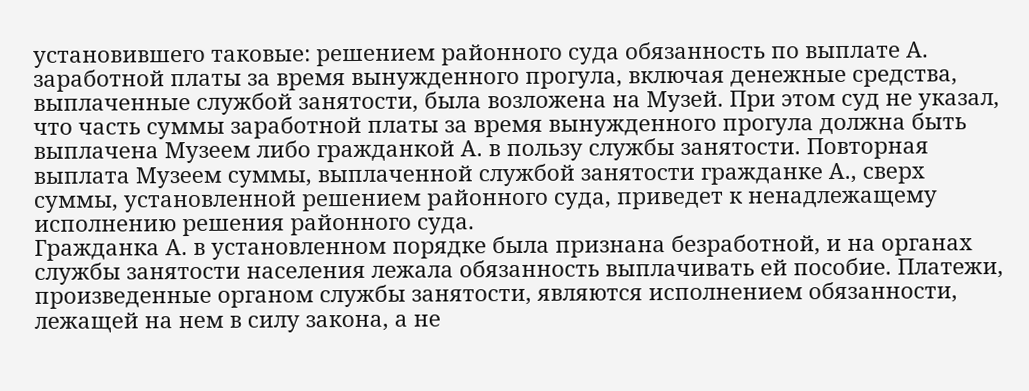установившего таковые: решением районного суда обязанность по выплате А. заработной платы за время вынужденного прогула, включая денежные средства, выплаченные службой занятости, была возложена на Музей. При этом суд не указал, что часть суммы заработной платы за время вынужденного прогула должна быть выплачена Музеем либо гражданкой А. в пользу службы занятости. Повторная выплата Музеем суммы, выплаченной службой занятости гражданке А., сверх суммы, установленной решением районного суда, приведет к ненадлежащему исполнению решения районного суда.
Гражданка А. в установленном порядке была признана безработной, и на органах службы занятости населения лежала обязанность выплачивать ей пособие. Платежи, произведенные органом службы занятости, являются исполнением обязанности, лежащей на нем в силу закона, а не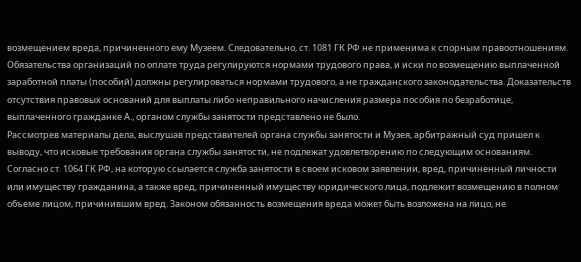возмещением вреда, причиненного ему Музеем. Следовательно, ст. 1081 ГК РФ не применима к спорным правоотношениям. Обязательства организаций по оплате труда регулируются нормами трудового права, и иски по возмещению выплаченной заработной платы (пособий) должны регулироваться нормами трудового, а не гражданского законодательства. Доказательств отсутствия правовых оснований для выплаты либо неправильного начисления размера пособия по безработице, выплаченного гражданке А., органом службы занятости представлено не было.
Рассмотрев материалы дела, выслушав представителей органа службы занятости и Музея, арбитражный суд пришел к выводу, что исковые требования органа службы занятости, не подлежат удовлетворению по следующим основаниям.
Согласно ст. 1064 ГК РФ, на которую ссылается служба занятости в своем исковом заявлении, вред, причиненный личности или имуществу гражданина, а также вред, причиненный имуществу юридического лица, подлежит возмещению в полном объеме лицом, причинившим вред. Законом обязанность возмещения вреда может быть возложена на лицо, не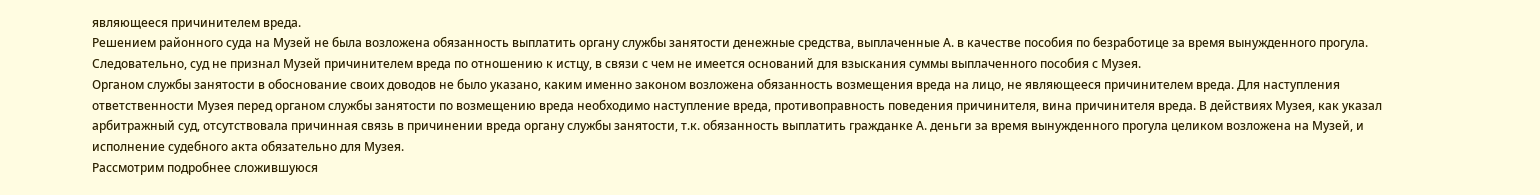являющееся причинителем вреда.
Решением районного суда на Музей не была возложена обязанность выплатить органу службы занятости денежные средства, выплаченные А. в качестве пособия по безработице за время вынужденного прогула. Следовательно, суд не признал Музей причинителем вреда по отношению к истцу, в связи с чем не имеется оснований для взыскания суммы выплаченного пособия с Музея.
Органом службы занятости в обоснование своих доводов не было указано, каким именно законом возложена обязанность возмещения вреда на лицо, не являющееся причинителем вреда. Для наступления ответственности Музея перед органом службы занятости по возмещению вреда необходимо наступление вреда, противоправность поведения причинителя, вина причинителя вреда. В действиях Музея, как указал арбитражный суд, отсутствовала причинная связь в причинении вреда органу службы занятости, т.к. обязанность выплатить гражданке А. деньги за время вынужденного прогула целиком возложена на Музей, и исполнение судебного акта обязательно для Музея.
Рассмотрим подробнее сложившуюся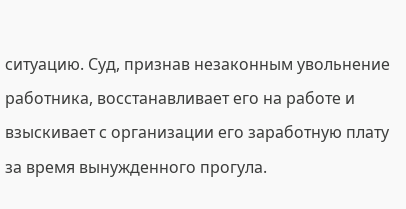ситуацию. Суд, признав незаконным увольнение работника, восстанавливает его на работе и взыскивает с организации его заработную плату за время вынужденного прогула.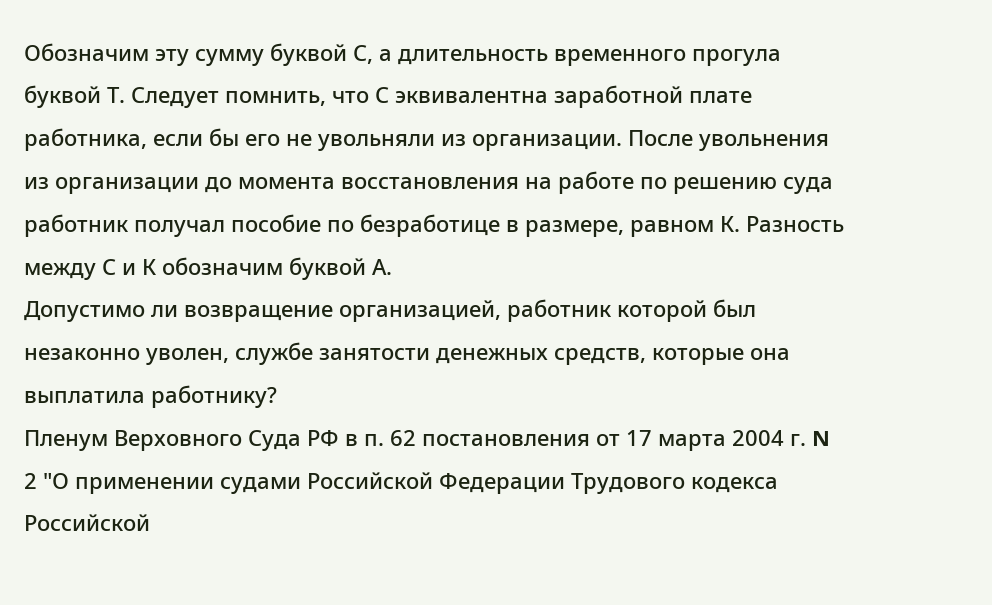Обозначим эту сумму буквой С, а длительность временного прогула буквой Т. Следует помнить, что С эквивалентна заработной плате работника, если бы его не увольняли из организации. После увольнения из организации до момента восстановления на работе по решению суда работник получал пособие по безработице в размере, равном К. Разность между С и К обозначим буквой А.
Допустимо ли возвращение организацией, работник которой был незаконно уволен, службе занятости денежных средств, которые она выплатила работнику?
Пленум Верховного Суда РФ в п. 62 постановления от 17 марта 2004 г. N 2 "О применении судами Российской Федерации Трудового кодекса Российской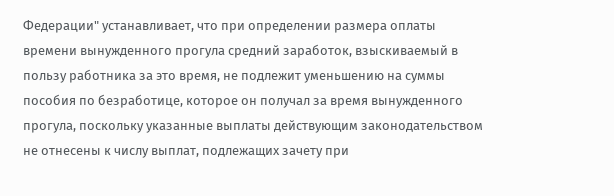Федерации" устанавливает, что при определении размера оплаты времени вынужденного прогула средний заработок, взыскиваемый в пользу работника за это время, не подлежит уменьшению на суммы пособия по безработице, которое он получал за время вынужденного прогула, поскольку указанные выплаты действующим законодательством не отнесены к числу выплат, подлежащих зачету при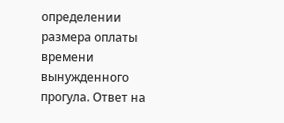определении размера оплаты времени вынужденного прогула. Ответ на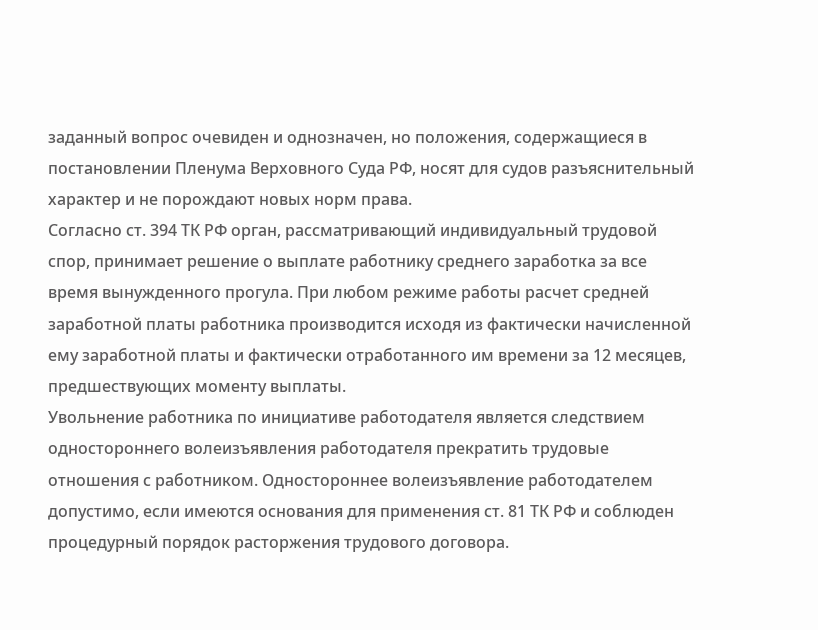заданный вопрос очевиден и однозначен, но положения, содержащиеся в постановлении Пленума Верховного Суда РФ, носят для судов разъяснительный характер и не порождают новых норм права.
Согласно ст. 394 ТК РФ орган, рассматривающий индивидуальный трудовой спор, принимает решение о выплате работнику среднего заработка за все время вынужденного прогула. При любом режиме работы расчет средней заработной платы работника производится исходя из фактически начисленной ему заработной платы и фактически отработанного им времени за 12 месяцев, предшествующих моменту выплаты.
Увольнение работника по инициативе работодателя является следствием одностороннего волеизъявления работодателя прекратить трудовые отношения с работником. Одностороннее волеизъявление работодателем допустимо, если имеются основания для применения ст. 81 ТК РФ и соблюден процедурный порядок расторжения трудового договора.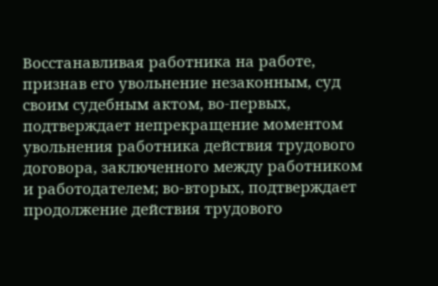Восстанавливая работника на работе, признав его увольнение незаконным, суд своим судебным актом, во-первых, подтверждает непрекращение моментом увольнения работника действия трудового договора, заключенного между работником и работодателем; во-вторых, подтверждает продолжение действия трудового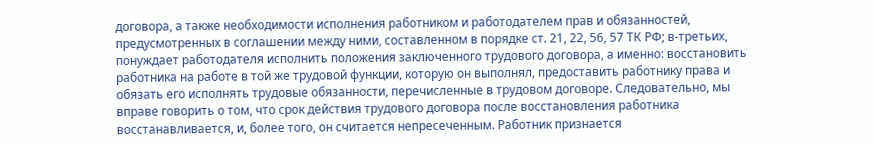договора, а также необходимости исполнения работником и работодателем прав и обязанностей, предусмотренных в соглашении между ними, составленном в порядке ст. 21, 22, 56, 57 ТК РФ; в-третьих, понуждает работодателя исполнить положения заключенного трудового договора, а именно: восстановить работника на работе в той же трудовой функции, которую он выполнял, предоставить работнику права и обязать его исполнять трудовые обязанности, перечисленные в трудовом договоре. Следовательно, мы вправе говорить о том, что срок действия трудового договора после восстановления работника восстанавливается, и, более того, он считается непресеченным. Работник признается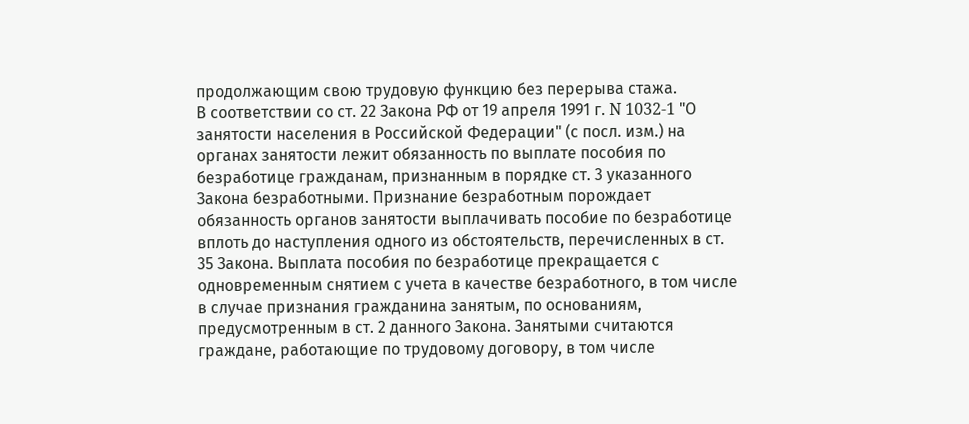продолжающим свою трудовую функцию без перерыва стажа.
В соответствии со ст. 22 Закона РФ от 19 апреля 1991 г. N 1032-1 "О занятости населения в Российской Федерации" (с посл. изм.) на органах занятости лежит обязанность по выплате пособия по безработице гражданам, признанным в порядке ст. 3 указанного Закона безработными. Признание безработным порождает обязанность органов занятости выплачивать пособие по безработице вплоть до наступления одного из обстоятельств, перечисленных в ст. 35 Закона. Выплата пособия по безработице прекращается с одновременным снятием с учета в качестве безработного, в том числе в случае признания гражданина занятым, по основаниям, предусмотренным в ст. 2 данного Закона. Занятыми считаются граждане, работающие по трудовому договору, в том числе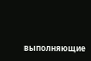выполняющие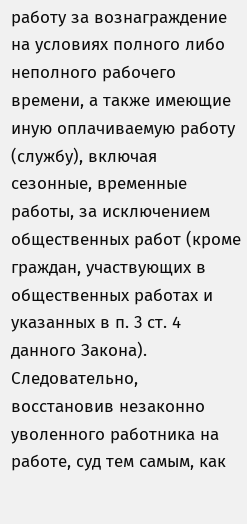работу за вознаграждение на условиях полного либо неполного рабочего времени, а также имеющие иную оплачиваемую работу (службу), включая сезонные, временные работы, за исключением общественных работ (кроме граждан, участвующих в общественных работах и указанных в п. 3 ст. 4 данного Закона).
Следовательно, восстановив незаконно уволенного работника на работе, суд тем самым, как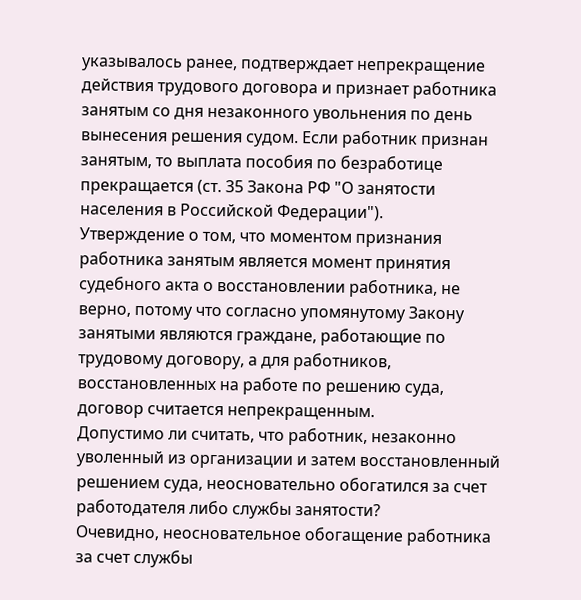указывалось ранее, подтверждает непрекращение действия трудового договора и признает работника занятым со дня незаконного увольнения по день вынесения решения судом. Если работник признан занятым, то выплата пособия по безработице прекращается (ст. 35 Закона РФ "О занятости населения в Российской Федерации").
Утверждение о том, что моментом признания работника занятым является момент принятия судебного акта о восстановлении работника, не верно, потому что согласно упомянутому Закону занятыми являются граждане, работающие по трудовому договору, а для работников, восстановленных на работе по решению суда, договор считается непрекращенным.
Допустимо ли считать, что работник, незаконно уволенный из организации и затем восстановленный решением суда, неосновательно обогатился за счет работодателя либо службы занятости?
Очевидно, неосновательное обогащение работника за счет службы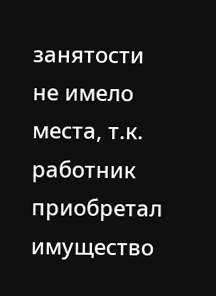занятости не имело места, т.к. работник приобретал имущество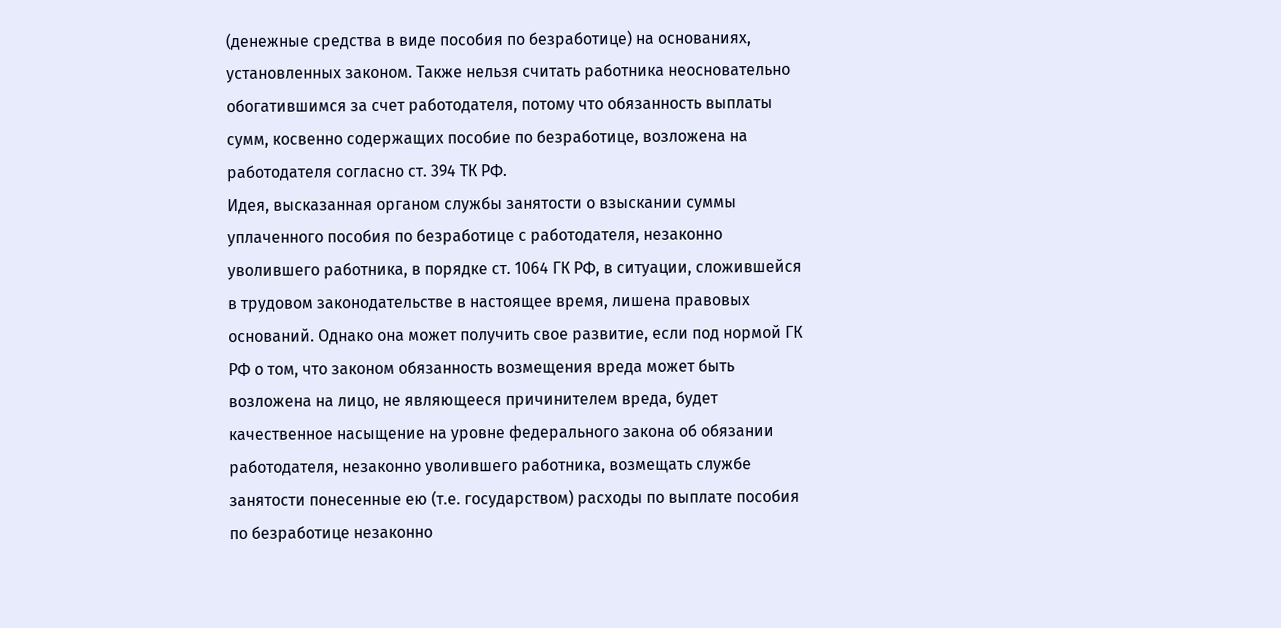(денежные средства в виде пособия по безработице) на основаниях, установленных законом. Также нельзя считать работника неосновательно обогатившимся за счет работодателя, потому что обязанность выплаты сумм, косвенно содержащих пособие по безработице, возложена на работодателя согласно ст. 394 ТК РФ.
Идея, высказанная органом службы занятости о взыскании суммы уплаченного пособия по безработице с работодателя, незаконно уволившего работника, в порядке ст. 1064 ГК РФ, в ситуации, сложившейся в трудовом законодательстве в настоящее время, лишена правовых оснований. Однако она может получить свое развитие, если под нормой ГК РФ о том, что законом обязанность возмещения вреда может быть возложена на лицо, не являющееся причинителем вреда, будет качественное насыщение на уровне федерального закона об обязании работодателя, незаконно уволившего работника, возмещать службе занятости понесенные ею (т.е. государством) расходы по выплате пособия по безработице незаконно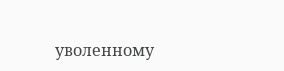уволенному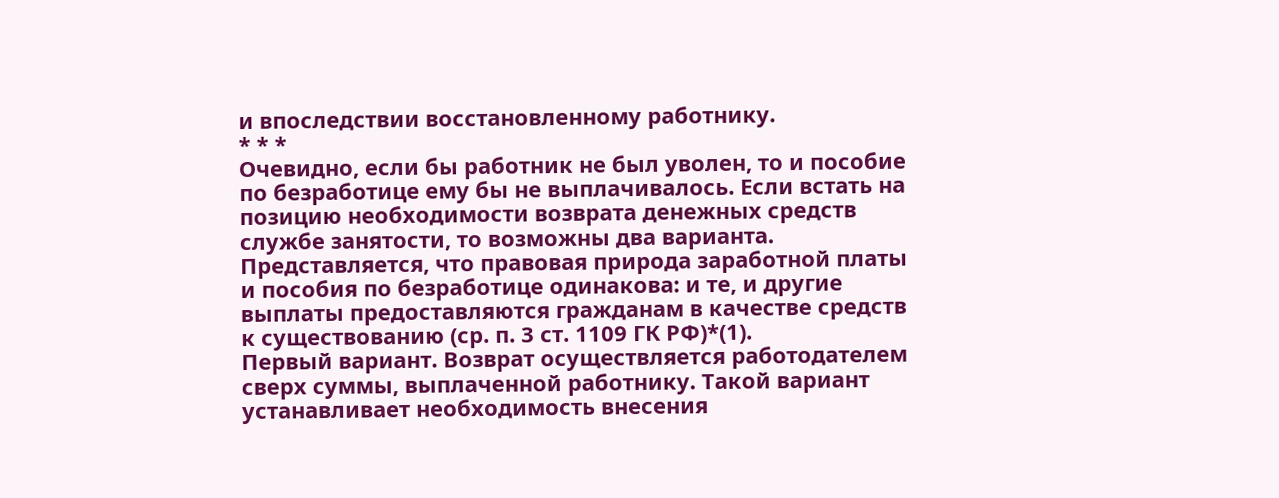и впоследствии восстановленному работнику.
* * *
Очевидно, если бы работник не был уволен, то и пособие по безработице ему бы не выплачивалось. Если встать на позицию необходимости возврата денежных средств службе занятости, то возможны два варианта. Представляется, что правовая природа заработной платы и пособия по безработице одинакова: и те, и другие выплаты предоставляются гражданам в качестве средств к существованию (ср. п. 3 ст. 1109 ГК РФ)*(1).
Первый вариант. Возврат осуществляется работодателем сверх суммы, выплаченной работнику. Такой вариант устанавливает необходимость внесения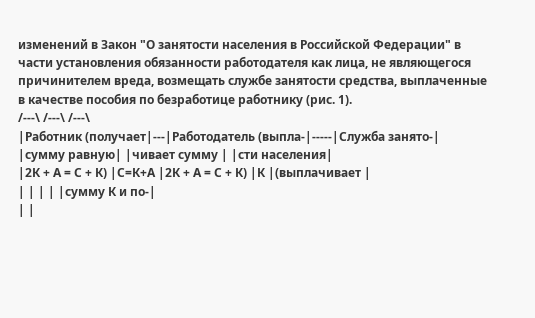изменений в Закон "О занятости населения в Российской Федерации" в части установления обязанности работодателя как лица, не являющегося причинителем вреда, возмещать службе занятости средства, выплаченные в качестве пособия по безработице работнику (рис. 1).
/---\ /---\ /---\
|Работник (получает|---|Работодатель (выпла-|-----|Служба занято-|
|сумму равную| |чивает сумму | |сти населения|
|2К + А = С + К) |С=К+А |2К + А = С + К) |К |(выплачивает |
| | | | |сумму К и по-|
| |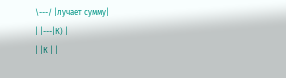\---/ |лучает сумму|
| |---|К) |
| |К | |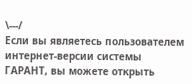\---/
Если вы являетесь пользователем интернет-версии системы ГАРАНТ, вы можете открыть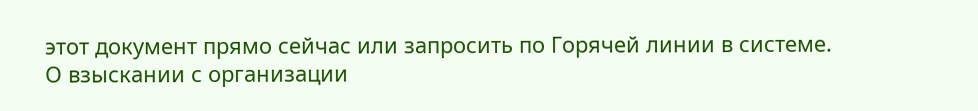этот документ прямо сейчас или запросить по Горячей линии в системе.
О взыскании с организации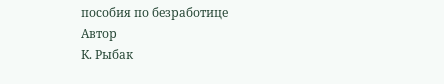пособия по безработице
Автор
К. Рыбак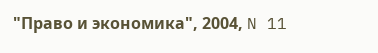"Право и экономика", 2004, N 11